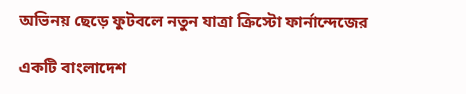অভিনয় ছেড়ে ফুটবলে নতুন যাত্রা ক্রিস্টো ফার্নান্দেজের

একটি বাংলাদেশ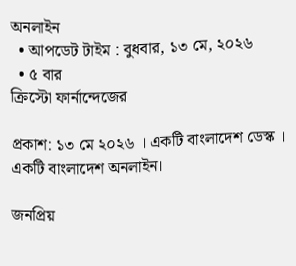অনলাইন
  • আপডেট টাইম : বুধবার, ১৩ মে, ২০২৬
  • ৫ বার
ক্রিস্টো ফার্নান্দেজের

প্রকাশ: ১৩ মে ২০২৬ । একটি বাংলাদেশ ডেস্ক । একটি বাংলাদেশ অনলাইন।

জনপ্রিয়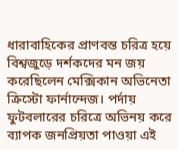ধারাবাহিকের প্রাণবন্ত চরিত্র হয়ে বিশ্বজুড়ে দর্শকদের মন জয় করেছিলেন মেক্সিকান অভিনেতা ক্রিস্টো ফার্নান্দেজ। পর্দায় ফুটবলারের চরিত্রে অভিনয় করে ব্যাপক জনপ্রিয়তা পাওয়া এই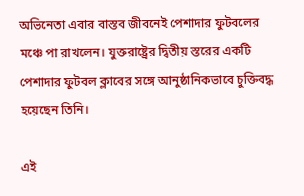অভিনেতা এবার বাস্তব জীবনেই পেশাদার ফুটবলের মঞ্চে পা রাখলেন। যুক্তরাষ্ট্রের দ্বিতীয় স্তরের একটি পেশাদার ফুটবল ক্লাবের সঙ্গে আনুষ্ঠানিকভাবে চুক্তিবদ্ধ হয়েছেন তিনি।

এই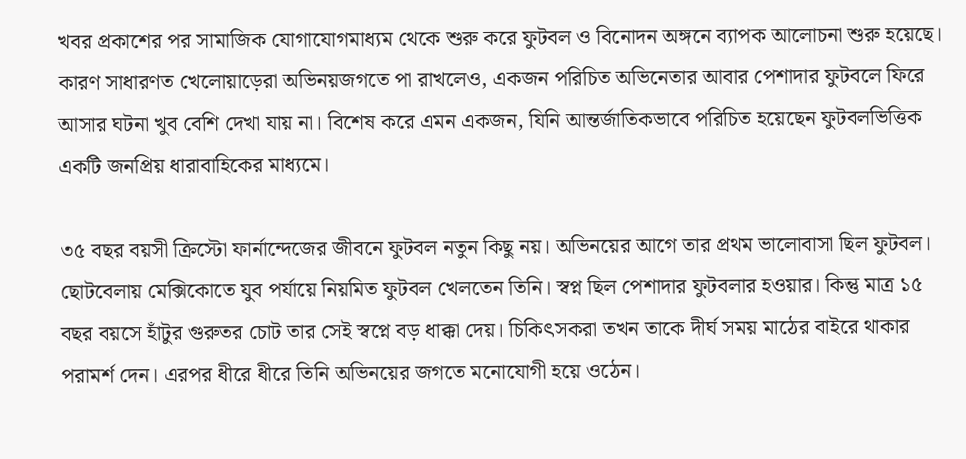খবর প্রকাশের পর সামাজিক যোগাযোগমাধ্যম থেকে শুরু করে ফুটবল ও বিনোদন অঙ্গনে ব্যাপক আলোচনা শুরু হয়েছে। কারণ সাধারণত খেলোয়াড়েরা অভিনয়জগতে পা রাখলেও, একজন পরিচিত অভিনেতার আবার পেশাদার ফুটবলে ফিরে আসার ঘটনা খুব বেশি দেখা যায় না। বিশেষ করে এমন একজন, যিনি আন্তর্জাতিকভাবে পরিচিত হয়েছেন ফুটবলভিত্তিক একটি জনপ্রিয় ধারাবাহিকের মাধ্যমে।

৩৫ বছর বয়সী ক্রিস্টো ফার্নান্দেজের জীবনে ফুটবল নতুন কিছু নয়। অভিনয়ের আগে তার প্রথম ভালোবাসা ছিল ফুটবল। ছোটবেলায় মেক্সিকোতে যুব পর্যায়ে নিয়মিত ফুটবল খেলতেন তিনি। স্বপ্ন ছিল পেশাদার ফুটবলার হওয়ার। কিন্তু মাত্র ১৫ বছর বয়সে হাঁটুর গুরুতর চোট তার সেই স্বপ্নে বড় ধাক্কা দেয়। চিকিৎসকরা তখন তাকে দীর্ঘ সময় মাঠের বাইরে থাকার পরামর্শ দেন। এরপর ধীরে ধীরে তিনি অভিনয়ের জগতে মনোযোগী হয়ে ওঠেন।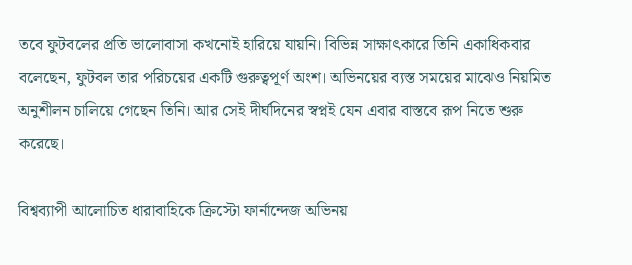তবে ফুটবলের প্রতি ভালোবাসা কখনোই হারিয়ে যায়নি। বিভিন্ন সাক্ষাৎকারে তিনি একাধিকবার বলেছেন, ফুটবল তার পরিচয়ের একটি গুরুত্বপূর্ণ অংশ। অভিনয়ের ব্যস্ত সময়ের মাঝেও নিয়মিত অনুশীলন চালিয়ে গেছেন তিনি। আর সেই দীর্ঘদিনের স্বপ্নই যেন এবার বাস্তবে রূপ নিতে শুরু করেছে।

বিশ্বব্যাপী আলোচিত ধারাবাহিকে ক্রিস্টো ফার্নান্দেজ অভিনয়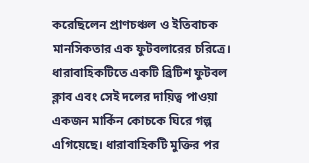করেছিলেন প্রাণচঞ্চল ও ইতিবাচক মানসিকতার এক ফুটবলারের চরিত্রে। ধারাবাহিকটিতে একটি ব্রিটিশ ফুটবল ক্লাব এবং সেই দলের দায়িত্ব পাওয়া একজন মার্কিন কোচকে ঘিরে গল্প এগিয়েছে। ধারাবাহিকটি মুক্তির পর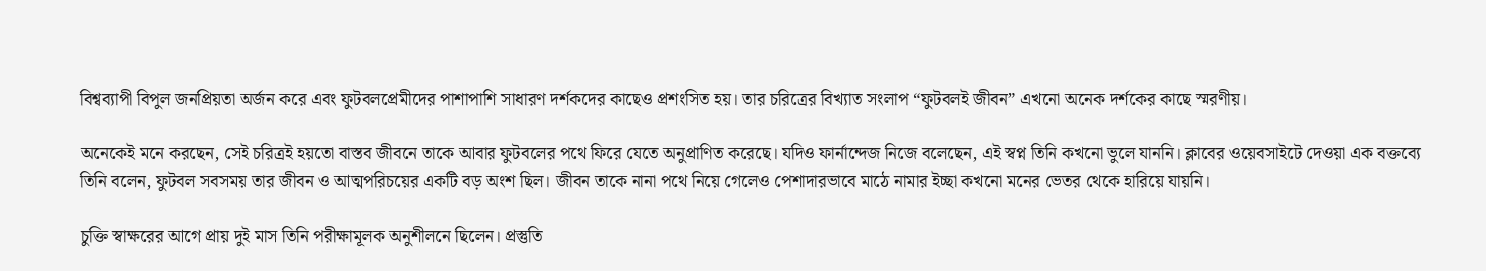বিশ্বব্যাপী বিপুল জনপ্রিয়তা অর্জন করে এবং ফুটবলপ্রেমীদের পাশাপাশি সাধারণ দর্শকদের কাছেও প্রশংসিত হয়। তার চরিত্রের বিখ্যাত সংলাপ “ফুটবলই জীবন” এখনো অনেক দর্শকের কাছে স্মরণীয়।

অনেকেই মনে করছেন, সেই চরিত্রই হয়তো বাস্তব জীবনে তাকে আবার ফুটবলের পথে ফিরে যেতে অনুপ্রাণিত করেছে। যদিও ফার্নান্দেজ নিজে বলেছেন, এই স্বপ্ন তিনি কখনো ভুলে যাননি। ক্লাবের ওয়েবসাইটে দেওয়া এক বক্তব্যে তিনি বলেন, ফুটবল সবসময় তার জীবন ও আত্মপরিচয়ের একটি বড় অংশ ছিল। জীবন তাকে নানা পথে নিয়ে গেলেও পেশাদারভাবে মাঠে নামার ইচ্ছা কখনো মনের ভেতর থেকে হারিয়ে যায়নি।

চুক্তি স্বাক্ষরের আগে প্রায় দুই মাস তিনি পরীক্ষামূলক অনুশীলনে ছিলেন। প্রস্তুতি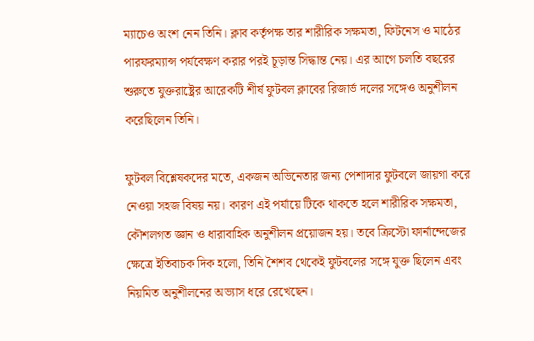ম্যাচেও অংশ নেন তিনি। ক্লাব কর্তৃপক্ষ তার শারীরিক সক্ষমতা, ফিটনেস ও মাঠের পারফরম্যান্স পর্যবেক্ষণ করার পরই চূড়ান্ত সিদ্ধান্ত নেয়। এর আগে চলতি বছরের শুরুতে যুক্তরাষ্ট্রের আরেকটি শীর্ষ ফুটবল ক্লাবের রিজার্ভ দলের সঙ্গেও অনুশীলন করেছিলেন তিনি।

ফুটবল বিশ্লেষকদের মতে, একজন অভিনেতার জন্য পেশাদার ফুটবলে জায়গা করে নেওয়া সহজ বিষয় নয়। কারণ এই পর্যায়ে টিকে থাকতে হলে শারীরিক সক্ষমতা, কৌশলগত জ্ঞান ও ধারাবাহিক অনুশীলন প্রয়োজন হয়। তবে ক্রিস্টো ফার্নান্দেজের ক্ষেত্রে ইতিবাচক দিক হলো, তিনি শৈশব থেকেই ফুটবলের সঙ্গে যুক্ত ছিলেন এবং নিয়মিত অনুশীলনের অভ্যাস ধরে রেখেছেন।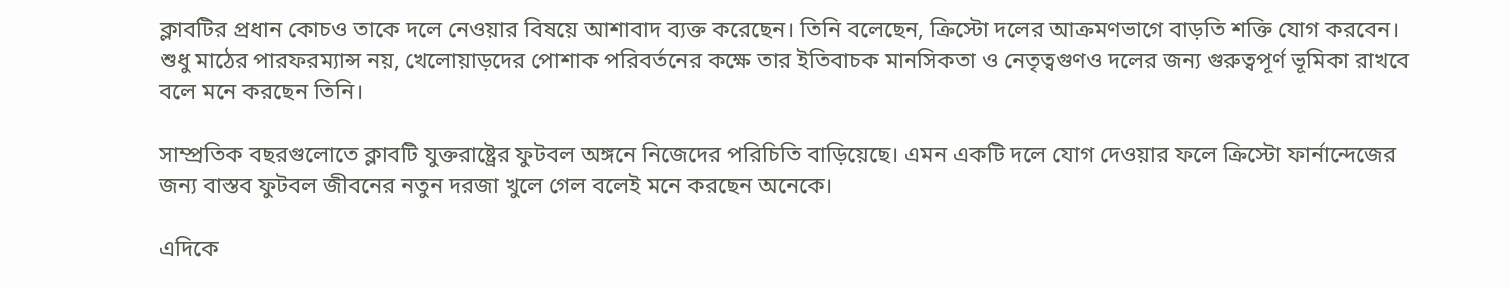ক্লাবটির প্রধান কোচও তাকে দলে নেওয়ার বিষয়ে আশাবাদ ব্যক্ত করেছেন। তিনি বলেছেন, ক্রিস্টো দলের আক্রমণভাগে বাড়তি শক্তি যোগ করবেন। শুধু মাঠের পারফরম্যান্স নয়, খেলোয়াড়দের পোশাক পরিবর্তনের কক্ষে তার ইতিবাচক মানসিকতা ও নেতৃত্বগুণও দলের জন্য গুরুত্বপূর্ণ ভূমিকা রাখবে বলে মনে করছেন তিনি।

সাম্প্রতিক বছরগুলোতে ক্লাবটি যুক্তরাষ্ট্রের ফুটবল অঙ্গনে নিজেদের পরিচিতি বাড়িয়েছে। এমন একটি দলে যোগ দেওয়ার ফলে ক্রিস্টো ফার্নান্দেজের জন্য বাস্তব ফুটবল জীবনের নতুন দরজা খুলে গেল বলেই মনে করছেন অনেকে।

এদিকে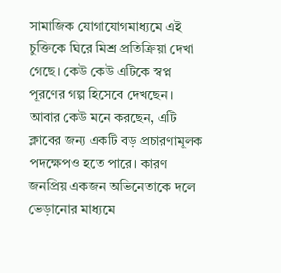সামাজিক যোগাযোগমাধ্যমে এই চুক্তিকে ঘিরে মিশ্র প্রতিক্রিয়া দেখা গেছে। কেউ কেউ এটিকে স্বপ্ন পূরণের গল্প হিসেবে দেখছেন। আবার কেউ মনে করছেন, এটি ক্লাবের জন্য একটি বড় প্রচারণামূলক পদক্ষেপও হতে পারে। কারণ জনপ্রিয় একজন অভিনেতাকে দলে ভেড়ানোর মাধ্যমে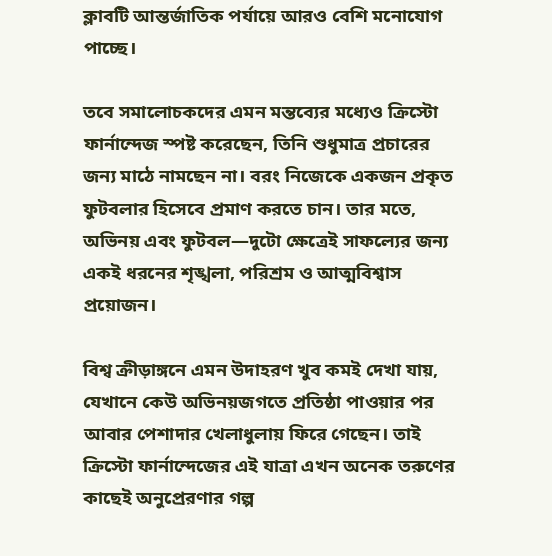ক্লাবটি আন্তর্জাতিক পর্যায়ে আরও বেশি মনোযোগ পাচ্ছে।

তবে সমালোচকদের এমন মন্তব্যের মধ্যেও ক্রিস্টো ফার্নান্দেজ স্পষ্ট করেছেন, তিনি শুধুমাত্র প্রচারের জন্য মাঠে নামছেন না। বরং নিজেকে একজন প্রকৃত ফুটবলার হিসেবে প্রমাণ করতে চান। তার মতে, অভিনয় এবং ফুটবল—দুটো ক্ষেত্রেই সাফল্যের জন্য একই ধরনের শৃঙ্খলা, পরিশ্রম ও আত্মবিশ্বাস প্রয়োজন।

বিশ্ব ক্রীড়াঙ্গনে এমন উদাহরণ খুব কমই দেখা যায়, যেখানে কেউ অভিনয়জগতে প্রতিষ্ঠা পাওয়ার পর আবার পেশাদার খেলাধুলায় ফিরে গেছেন। তাই ক্রিস্টো ফার্নান্দেজের এই যাত্রা এখন অনেক তরুণের কাছেই অনুপ্রেরণার গল্প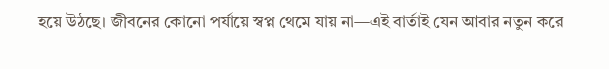হয়ে উঠছে। জীবনের কোনো পর্যায়ে স্বপ্ন থেমে যায় না—এই বার্তাই যেন আবার নতুন করে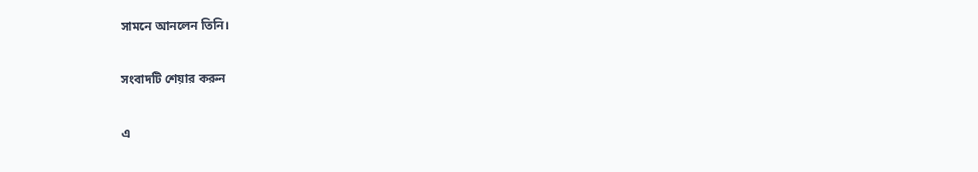সামনে আনলেন তিনি।

সংবাদটি শেয়ার করুন

এ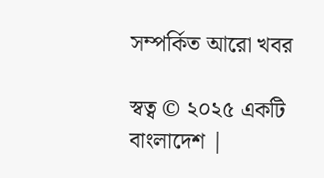সম্পর্কিত আরো খবর

স্বত্ব © ২০২৫ একটি বাংলাদেশ |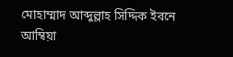মোহাম্মাদ আব্দুল্লাহ সিদ্দিক ইবনে আম্বিয়া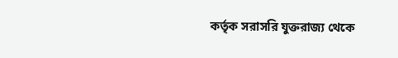কর্তৃক সরাসরি যুক্তরাজ্য থেকে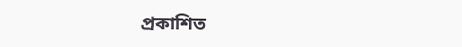প্রকাশিত